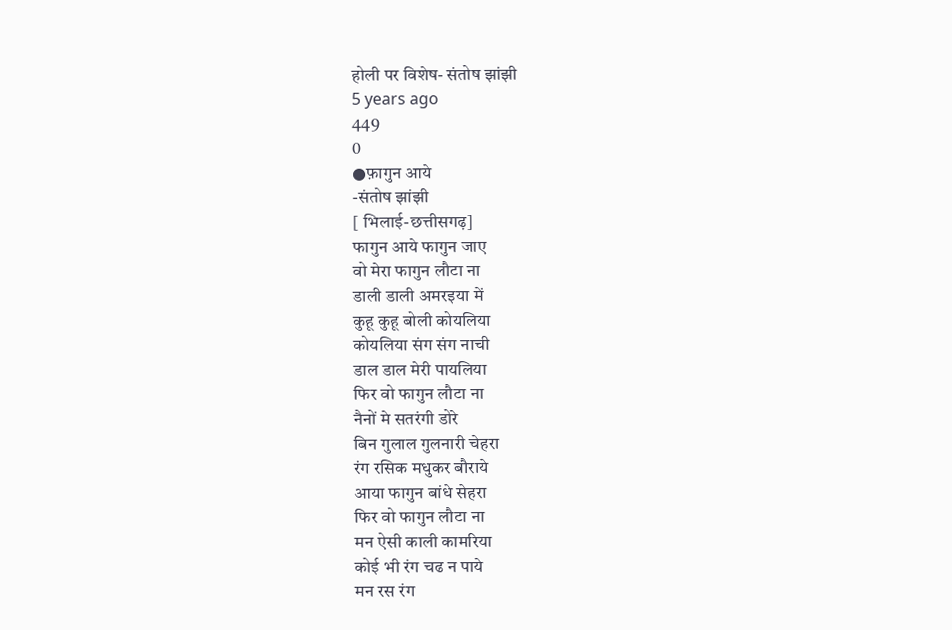होली पर विशेष- संतोष झांझी
5 years ago
449
0
●फ़ागुन आये
-संतोष झांझी
[ भिलाई-छत्तीसगढ़]
फागुन आये फागुन जाए
वो मेरा फागुन लौटा ना
डाली डाली अमरइया में
कुहू कुहू बोली कोयलिया
कोयलिया संग संग नाची
डाल डाल मेरी पायलिया
फिर वो फागुन लौटा ना
नैनों मे सतरंगी डोरे
बिन गुलाल गुलनारी चेहरा
रंग रसिक मधुकर बौराये
आया फागुन बांधे सेहरा
फिर वो फागुन लौटा ना
मन ऐसी काली कामरिया
कोई भी रंग चढ न पाये
मन रस रंग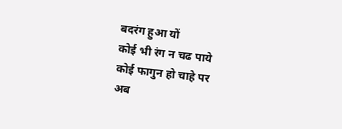बदरंग हुआ यों
कोई भी रंग न चढ पाये
कोई फागुन हो चाहे पर
अब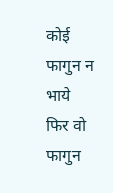कोई फागुन न भाये
फिर वो फागुन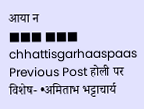आया न
■■■ ■■■
chhattisgarhaaspaas
Previous Post होली पर विशेष- •अमिताभ भट्टाचार्य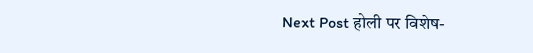Next Post होली पर विशेष-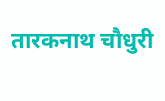तारकनाथ चौधुरी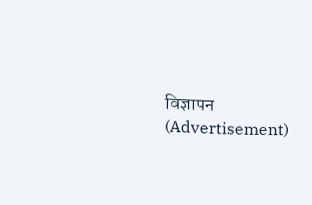विज्ञापन (Advertisement)